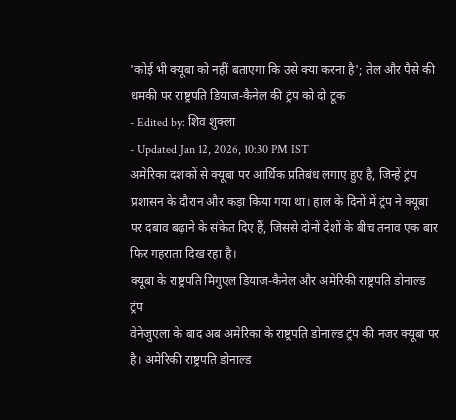'कोई भी क्यूबा को नहीं बताएगा कि उसे क्या करना है'; तेल और पैसे की धमकी पर राष्ट्रपति डियाज-कैनेल की ट्रंप को दो टूक
- Edited by: शिव शुक्ला
- Updated Jan 12, 2026, 10:30 PM IST
अमेरिका दशकों से क्यूबा पर आर्थिक प्रतिबंध लगाए हुए है, जिन्हें ट्रंप प्रशासन के दौरान और कड़ा किया गया था। हाल के दिनों में ट्रंप ने क्यूबा पर दबाव बढ़ाने के संकेत दिए हैं, जिससे दोनों देशों के बीच तनाव एक बार फिर गहराता दिख रहा है।
क्यूबा के राष्ट्रपति मिगुएल डियाज-कैनेल और अमेरिकी राष्ट्रपति डोनाल्ड ट्रंप
वेनेजुएला के बाद अब अमेरिका के राष्ट्रपति डोनाल्ड ट्रंप की नजर क्यूबा पर है। अमेरिकी राष्ट्रपति डोनाल्ड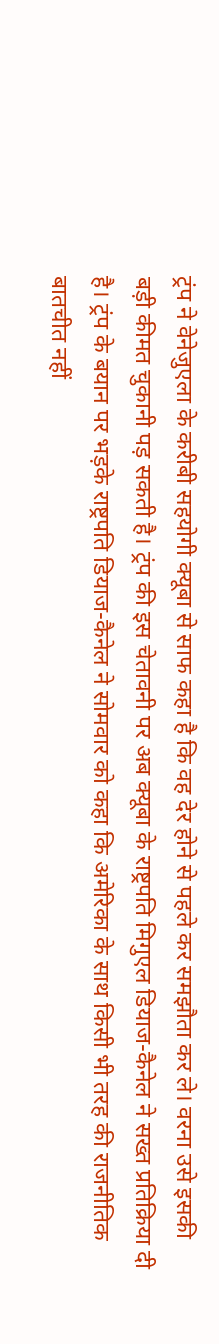ट्रंप ने वेनेजुएला के करीबी सहयोगी क्यूबा से साफ कहा है कि वह देर होने से पहले कर समझौता कर ले। वरना उसे इसकी बड़ी कीमत चुकानी पड़ सकती है। ट्रंप की इस चेतावनी पर अब क्यूबा के राष्ट्रपति मिगुएल डियाज-कैनेल ने सख्त प्रतिक्रिया दी है। ट्रंप के बयान पर भड़के राष्ट्रपति डियाज-कैनेल ने सोमवार को कहा कि अमेरिका के साथ किसी भी तरह की राजनीतिक बातचीत नहीं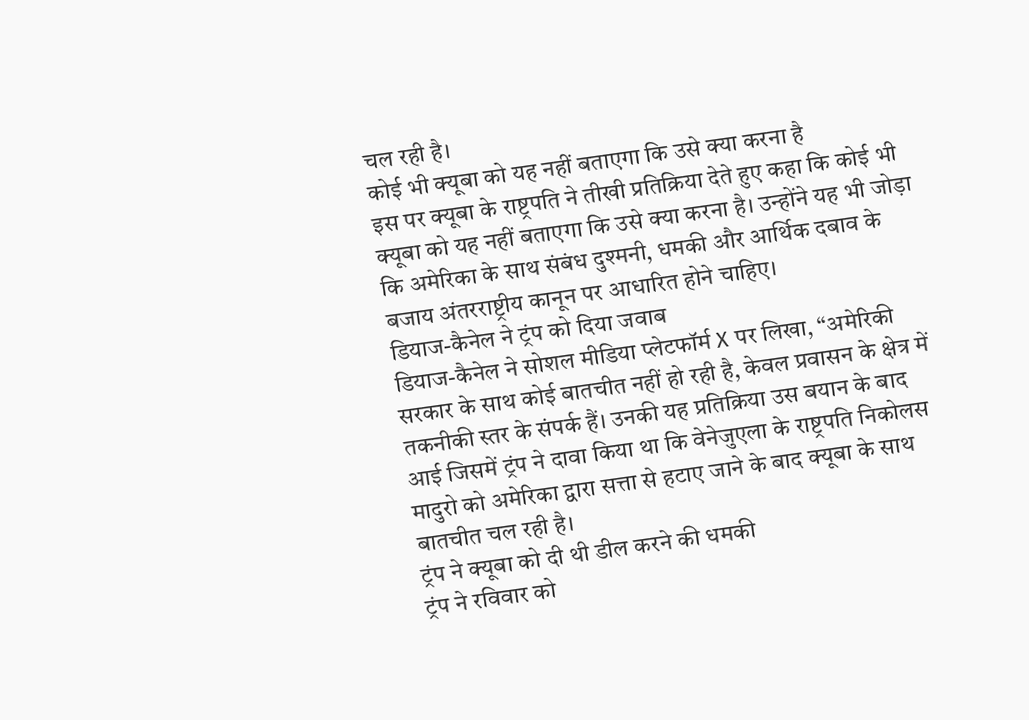चल रही है।
कोई भी क्यूबा को यह नहीं बताएगा कि उसे क्या करना है
इस पर क्यूबा के राष्ट्रपति ने तीखी प्रतिक्रिया देते हुए कहा कि कोई भी क्यूबा को यह नहीं बताएगा कि उसे क्या करना है। उन्होंने यह भी जोड़ा कि अमेरिका के साथ संबंध दुश्मनी, धमकी और आर्थिक दबाव के बजाय अंतरराष्ट्रीय कानून पर आधारित होने चाहिए।
डियाज-कैनेल ने ट्रंप को दिया जवाब
डियाज-कैनेल ने सोशल मीडिया प्लेटफॉर्म X पर लिखा, “अमेरिकी सरकार के साथ कोई बातचीत नहीं हो रही है, केवल प्रवासन के क्षेत्र में तकनीकी स्तर के संपर्क हैं। उनकी यह प्रतिक्रिया उस बयान के बाद आई जिसमें ट्रंप ने दावा किया था कि वेनेजुएला के राष्ट्रपति निकोलस मादुरो को अमेरिका द्वारा सत्ता से हटाए जाने के बाद क्यूबा के साथ बातचीत चल रही है।
ट्रंप ने क्यूबा को दी थी डील करने की धमकी
ट्रंप ने रविवार को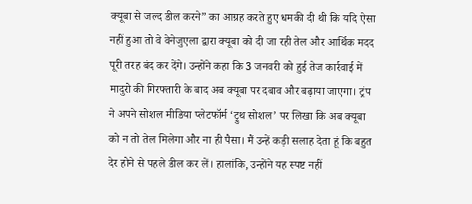क्यूबा से जल्द डील करने” का आग्रह करते हुए धमकी दी थी कि यदि ऐसा नहीं हुआ तो वे वेनेजुएला द्वारा क्यूबा को दी जा रही तेल और आर्थिक मदद पूरी तरह बंद कर देंगे। उन्होंने कहा कि 3 जनवरी को हुई तेज कार्रवाई में मादुरो की गिरफ्तारी के बाद अब क्यूबा पर दबाव और बढ़ाया जाएगा। ट्रंप ने अपने सोशल मीडिया प्लेटफॉर्म ‘ट्रुथ सोशल’ पर लिखा कि अब क्यूबा को न तो तेल मिलेगा और ना ही पैसा। मैं उन्हें कड़ी सलाह देता हूं कि बहुत देर होने से पहले डील कर लें। हालांकि, उन्होंने यह स्पष्ट नहीं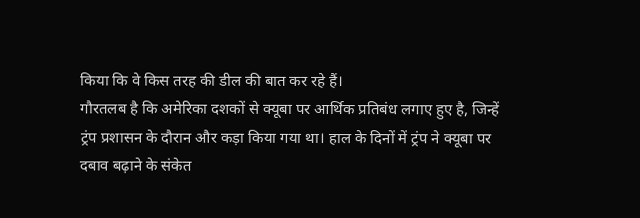किया कि वे किस तरह की डील की बात कर रहे हैं।
गौरतलब है कि अमेरिका दशकों से क्यूबा पर आर्थिक प्रतिबंध लगाए हुए है, जिन्हें ट्रंप प्रशासन के दौरान और कड़ा किया गया था। हाल के दिनों में ट्रंप ने क्यूबा पर दबाव बढ़ाने के संकेत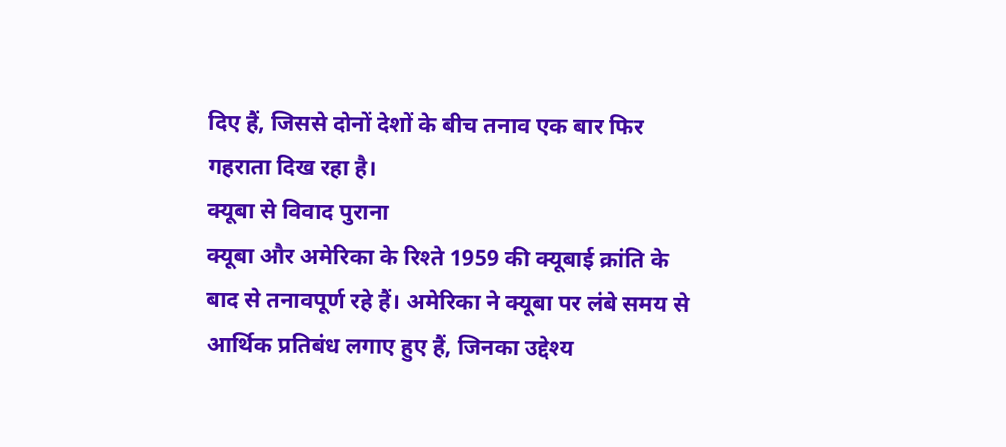दिए हैं, जिससे दोनों देशों के बीच तनाव एक बार फिर गहराता दिख रहा है।
क्यूबा से विवाद पुराना
क्यूबा और अमेरिका के रिश्ते 1959 की क्यूबाई क्रांति के बाद से तनावपूर्ण रहे हैं। अमेरिका ने क्यूबा पर लंबे समय से आर्थिक प्रतिबंध लगाए हुए हैं, जिनका उद्देश्य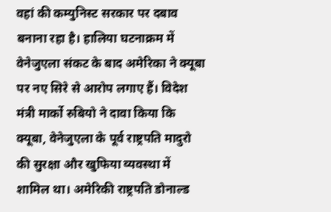वहां की कम्युनिस्ट सरकार पर दबाव बनाना रहा है। हालिया घटनाक्रम में वेनेजुएला संकट के बाद अमेरिका ने क्यूबा पर नए सिरे से आरोप लगाए हैं। विदेश मंत्री मार्को रुबियो ने दावा किया कि क्यूबा, वेनेजुएला के पूर्व राष्ट्रपति मादुरो की सुरक्षा और खुफिया व्यवस्था में शामिल था। अमेरिकी राष्ट्रपति डोनाल्ड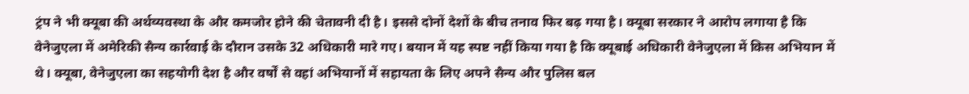ट्रंप ने भी क्यूबा की अर्थव्यवस्था के और कमजोर होने की चेतावनी दी है। इससे दोनों देशों के बीच तनाव फिर बढ़ गया है। क्यूबा सरकार ने आरोप लगाया है कि वेनेजुएला में अमेरिकी सैन्य कार्रवाई के दौरान उसके 32 अधिकारी मारे गए। बयान में यह स्पष्ट नहीं किया गया है कि क्यूबाई अधिकारी वेनेजुएला में किस अभियान में थे। क्यूबा, वेनेजुएला का सहयोगी देश है और वर्षों से वहां अभियानों में सहायता के लिए अपने सैन्य और पुलिस बल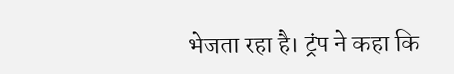भेजता रहा है। ट्रंप ने कहा कि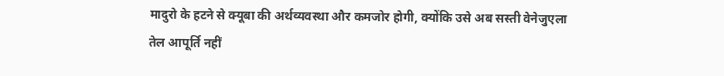मादुरो के हटने से क्यूबा की अर्थव्यवस्था और कमजोर होगी, क्योंकि उसे अब सस्ती वेनेजुएला तेल आपूर्ति नहीं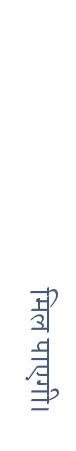मिल पाएगी।